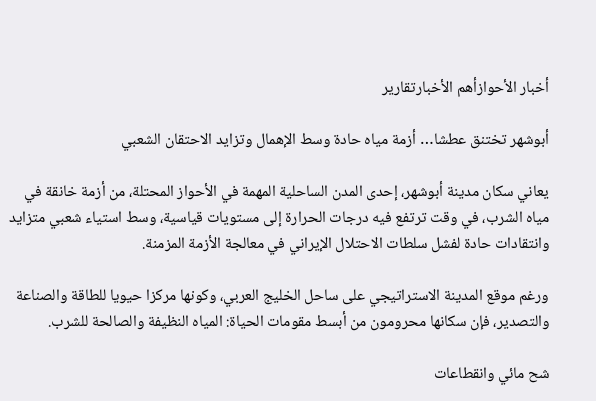أخبار الأحوازأهم الأخبارتقارير

أبوشهر تختنق عطشا… أزمة مياه حادة وسط الإهمال وتزايد الاحتقان الشعبي

يعاني سكان مدينة أبوشهر، إحدى المدن الساحلية المهمة في الأحواز المحتلة، من أزمة خانقة في مياه الشرب، في وقت ترتفع فيه درجات الحرارة إلى مستويات قياسية، وسط استياء شعبي متزايد وانتقادات حادة لفشل سلطات الاحتلال الإيراني في معالجة الأزمة المزمنة.

ورغم موقع المدينة الاستراتيجي على ساحل الخليج العربي، وكونها مركزا حيويا للطاقة والصناعة والتصدير، فإن سكانها محرومون من أبسط مقومات الحياة: المياه النظيفة والصالحة للشرب.

شح مائي وانقطاعات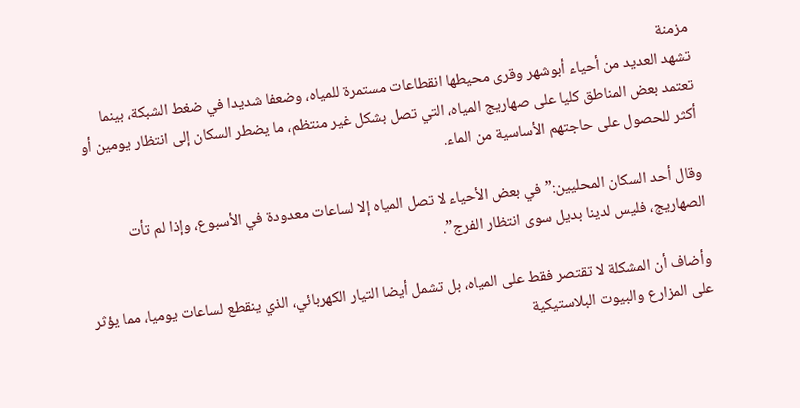مزمنة
تشهد العديد من أحياء أبوشهر وقرى محيطها انقطاعات مستمرة للمياه، وضعفا شديدا في ضغط الشبكة، بينما تعتمد بعض المناطق كليا على صهاريج المياه، التي تصل بشكل غير منتظم، ما يضطر السكان إلى انتظار يومين أو أكثر للحصول على حاجتهم الأساسية من الماء.

وقال أحد السكان المحليين:”في بعض الأحياء لا تصل المياه إلا لساعات معدودة في الأسبوع، وإذا لم تأت الصهاريج، فليس لدينا بديل سوى انتظار الفرج”.

وأضاف أن المشكلة لا تقتصر فقط على المياه، بل تشمل أيضا التيار الكهربائي، الذي ينقطع لساعات يوميا، مما يؤثر على المزارع والبيوت البلاستيكية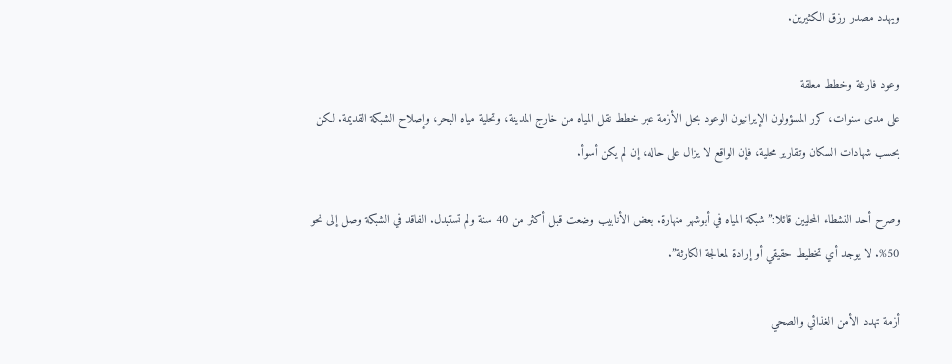ويهدد مصدر رزق الكثيرين.

وعود فارغة وخطط معلقة
على مدى سنوات، كرر المسؤولون الإيرانيون الوعود بحل الأزمة عبر خطط نقل المياه من خارج المدينة، وتحلية مياه البحر، وإصلاح الشبكة القديمة. لكن بحسب شهادات السكان وتقارير محلية، فإن الواقع لا يزال على حاله، إن لم يكن أسوأ.

وصرح أحد النشطاء المحليين قائلا:”شبكة المياه في أبوشهر منهارة. بعض الأنابيب وضعت قبل أكثر من 40 سنة ولم تستبدل. الفاقد في الشبكة وصل إلى نحو 50%. لا يوجد أي تخطيط حقيقي أو إرادة لمعالجة الكارثة”.

أزمة تهدد الأمن الغذائي والصحي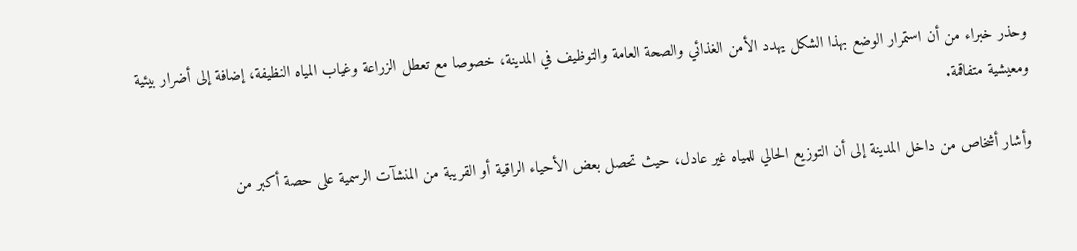وحذر خبراء من أن استمرار الوضع بهذا الشكل يهدد الأمن الغذائي والصحة العامة والتوظيف في المدينة، خصوصا مع تعطل الزراعة وغياب المياه النظيفة، إضافة إلى أضرار بيئية ومعيشية متفاقمة.

وأشار أشخاص من داخل المدينة إلى أن التوزيع الحالي للمياه غير عادل، حيث تحصل بعض الأحياء الراقية أو القريبة من المنشآت الرسمية على حصة أكبر من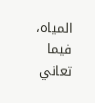المياه، فيما تعاني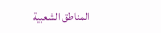المناطق الشعبية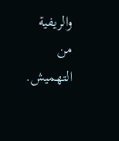والريفية من التهميش.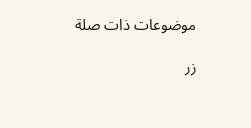موضوعات ذات صلة

زر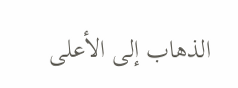الذهاب إلى الأعلى